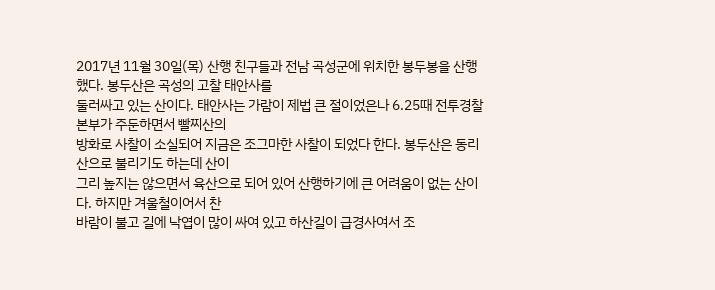2017년 11월 30일(목) 산행 친구들과 전남 곡성군에 위치한 봉두봉을 산행 했다. 봉두산은 곡성의 고찰 태안사를
둘러싸고 있는 산이다. 태안사는 가람이 제법 큰 절이었은나 6.25때 전투경찰 본부가 주둔하면서 빨찌산의
방화로 사찰이 소실되어 지금은 조그마한 사찰이 되었다 한다. 봉두산은 동리산으로 불리기도 하는데 산이
그리 높지는 않으면서 육산으로 되어 있어 산행하기에 큰 어려움이 없는 산이다. 하지만 겨울철이어서 찬
바람이 불고 길에 낙엽이 많이 싸여 있고 하산길이 급경사여서 조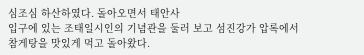심조심 하산하였다. 돌아오면서 태안사
입구에 있는 조태일시인의 기념관을 둘러 보고 섬진강가 압록에서 참게탕을 맛있게 먹고 돌아왔다.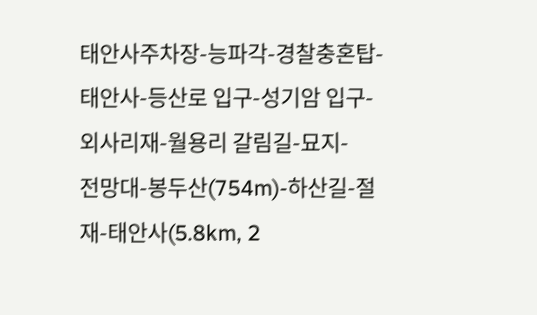태안사주차장-능파각-경찰충혼탑-태안사-등산로 입구-성기암 입구-외사리재-월용리 갈림길-묘지-
전망대-봉두산(754m)-하산길-절재-태안사(5.8km, 2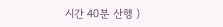시간 40분 산행 )